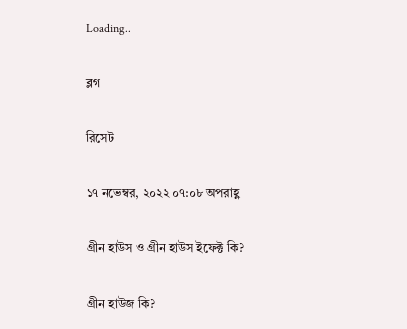Loading..

ব্লগ

রিসেট

১৭ নভেম্বর, ২০২২ ০৭:০৮ অপরাহ্ণ

গ্রীন হাউস ও গ্রীন হাউস ইফেক্ট কি?

গ্রীন হাউজ কি?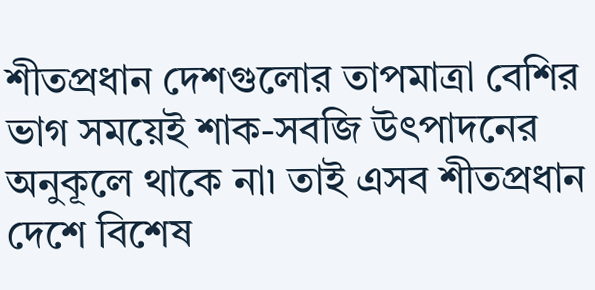শীতপ্রধান দেশগুলোর তাপমাত্রা বেশির ভাগ সময়েই শাক-সবজি উৎপাদনের অনুকূলে থাকে না৷ তাই এসব শীতপ্রধান দেশে বিশেষ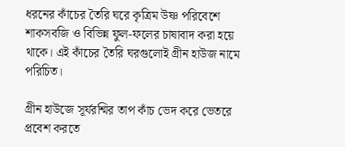ধরনের কাঁচের তৈরি ঘরে কৃত্রিম উষ্ণ পরিবেশে শাকসবজি ও বিভিন্ন ফুল-ফলের চাষাবাদ করা হয়ে থাকে। এই কাঁচের তৈরি ঘরগুলোই গ্রীন হাউজ নামে পরিচিত।

গ্রীন হাউজে সূর্যরশ্মির তাপ কাঁচ ভেদ করে ভেতরে প্রবেশ করতে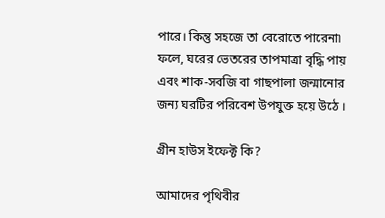পারে। কিন্তু সহজে তা বেরোতে পারেনা৷ ফলে, ঘরের ভেতরের তাপমাত্রা বৃদ্ধি পায় এবং শাক-সবজি বা গাছপালা জন্মানোর জন্য ঘরটির পরিবেশ উপযুক্ত হয়ে উঠে ।

গ্রীন হাউস ইফেক্ট কি?

আমাদের পৃথিবীর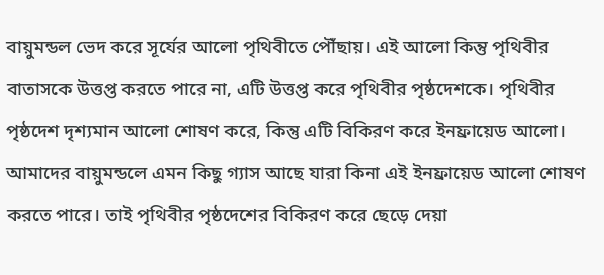বায়ুমন্ডল ভেদ করে সূর্যের আলো পৃথিবীতে পৌঁছায়। এই আলো কিন্তু পৃথিবীর বাতাসকে উত্তপ্ত করতে পারে না, এটি উত্তপ্ত করে পৃথিবীর পৃষ্ঠদেশকে। পৃথিবীর পৃষ্ঠদেশ দৃশ্যমান আলো শোষণ করে, কিন্তু এটি বিকিরণ করে ইনফ্রায়েড আলো। আমাদের বায়ুমন্ডলে এমন কিছু গ্যাস আছে যারা কিনা এই ইনফ্রায়েড আলো শোষণ করতে পারে। তাই পৃথিবীর পৃষ্ঠদেশের বিকিরণ করে ছেড়ে দেয়া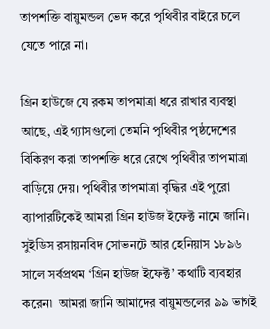তাপশক্তি বায়ুমন্ডল ভেদ করে পৃথিবীর বাইরে চলে যেতে পারে না।

গ্রিন হাউজে যে রকম তাপমাত্রা ধরে রাখার ব্যবস্থা আছে, এই গ্যাসগুলো তেমনি পৃথিবীর পৃষ্ঠদেশের বিকিরণ করা তাপশক্তি ধরে রেখে পৃথিবীর তাপমাত্রা বাড়িয়ে দেয়। পৃথিবীর তাপমাত্রা বৃদ্ধির এই পুরো ব্যাপারটিকেই আমরা গ্রিন হাউজ ইফেক্ট নামে জানি। সুইডিস রসায়নবিদ সোভনটে আর হেনিয়াস ১৮৯৬ সালে সর্বপ্রথম ‘গ্রিন হাউজ ইফেক্ট’ কথাটি ব্যবহার করেন৷  আমরা জানি আমাদের বায়ুমন্ডলের ৯৯ ভাগই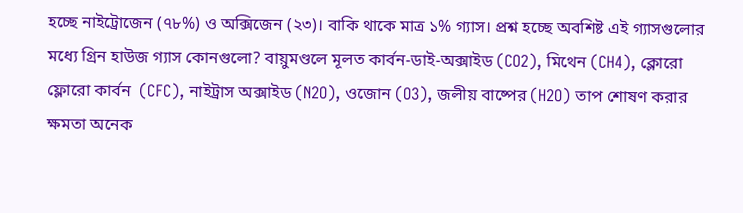হচ্ছে নাইট্রোজেন (৭৮%) ও অক্সিজেন (২৩)। বাকি থাকে মাত্র ১% গ্যাস। প্রশ্ন হচ্ছে অবশিষ্ট এই গ্যাসগুলোর মধ্যে গ্রিন হাউজ গ্যাস কোনগুলো? বায়ুমণ্ডলে মূলত কার্বন-ডাই-অক্সাইড (CO2), মিথেন (CH4), ক্লোরো ফ্লোরো কার্বন  (CFC), নাইট্রাস অক্সাইড (N2O), ওজোন (O3), জলীয় বাষ্পের (H2O) তাপ শোষণ করার ক্ষমতা অনেক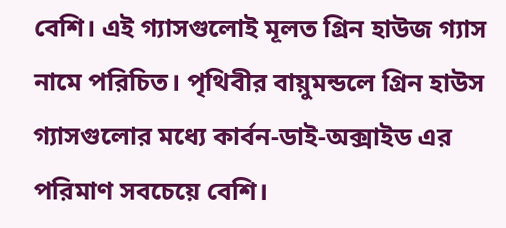বেশি। এই গ্যাসগুলোই মূলত গ্রিন হাউজ গ্যাস নামে পরিচিত। পৃথিবীর বায়ুমন্ডলে গ্রিন হাউস গ্যাসগুলোর মধ্যে কার্বন-ডাই-অক্সাইড এর পরিমাণ সবচেয়ে বেশি।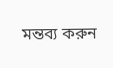মন্তব্য করুন